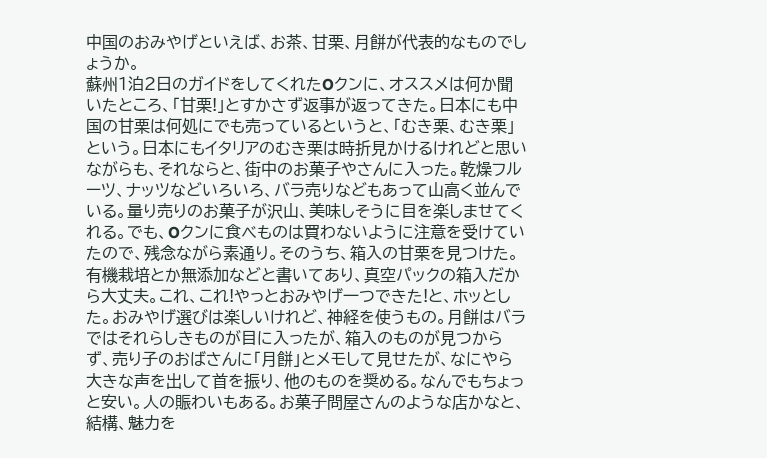中国のおみやげといえば、お茶、甘栗、月餅が代表的なものでしょうか。
蘇州1泊2日のガイドをしてくれたOクンに、オススメは何か聞いたところ、「甘栗!」とすかさず返事が返ってきた。日本にも中国の甘栗は何処にでも売っているというと、「むき栗、むき栗」という。日本にもイタリアのむき栗は時折見かけるけれどと思いながらも、それならと、街中のお菓子やさんに入った。乾燥フルーツ、ナッツなどいろいろ、バラ売りなどもあって山高く並んでいる。量り売りのお菓子が沢山、美味しそうに目を楽しませてくれる。でも、Oクンに食べものは買わないように注意を受けていたので、残念ながら素通り。そのうち、箱入の甘栗を見つけた。有機栽培とか無添加などと書いてあり、真空パックの箱入だから大丈夫。これ、これ!やっとおみやげ一つできた!と、ホッとした。おみやげ選びは楽しいけれど、神経を使うもの。月餅はバラではそれらしきものが目に入ったが、箱入のものが見つからず、売り子のおばさんに「月餅」とメモして見せたが、なにやら大きな声を出して首を振り、他のものを奨める。なんでもちょっと安い。人の賑わいもある。お菓子問屋さんのような店かなと、結構、魅力を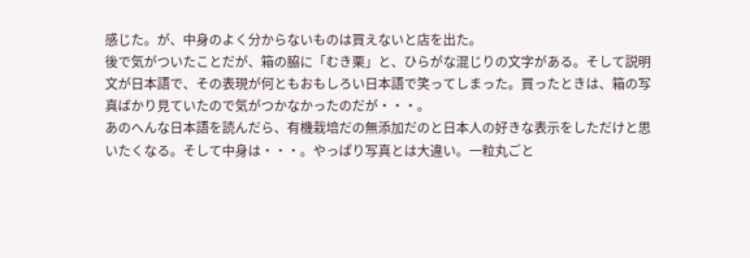感じた。が、中身のよく分からないものは買えないと店を出た。
後で気がついたことだが、箱の脇に「むき栗」と、ひらがな混じりの文字がある。そして説明文が日本語で、その表現が何ともおもしろい日本語で笑ってしまった。買ったときは、箱の写真ばかり見ていたので気がつかなかったのだが・・・。
あのへんな日本語を読んだら、有機栽培だの無添加だのと日本人の好きな表示をしただけと思いたくなる。そして中身は・・・。やっぱり写真とは大違い。一粒丸ごと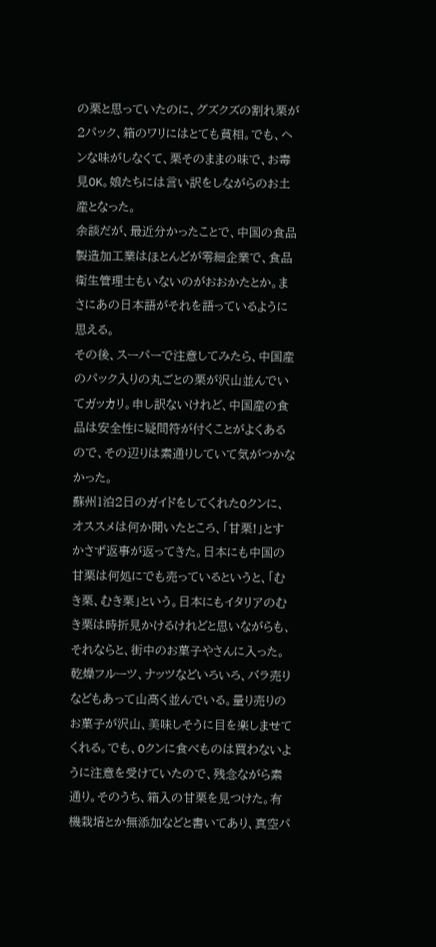の栗と思っていたのに、グズクズの割れ栗が2パック、箱のワリにはとても貧相。でも、ヘンな味がしなくて、栗そのままの味で、お毒見OK。娘たちには言い訳をしながらのお土産となった。
余談だが、最近分かったことで、中国の食品製造加工業はほとんどが零細企業で、食品衛生管理士もいないのがおおかたとか。まさにあの日本語がそれを語っているように思える。
その後、スーパーで注意してみたら、中国産のパック入りの丸ごとの栗が沢山並んでいてガッカリ。申し訳ないけれど、中国産の食品は安全性に疑問符が付くことがよくあるので、その辺りは素通りしていて気がつかなかった。
蘇州1泊2日のガイドをしてくれたOクンに、オススメは何か聞いたところ、「甘栗!」とすかさず返事が返ってきた。日本にも中国の甘栗は何処にでも売っているというと、「むき栗、むき栗」という。日本にもイタリアのむき栗は時折見かけるけれどと思いながらも、それならと、街中のお菓子やさんに入った。乾燥フルーツ、ナッツなどいろいろ、バラ売りなどもあって山高く並んでいる。量り売りのお菓子が沢山、美味しそうに目を楽しませてくれる。でも、Oクンに食べものは買わないように注意を受けていたので、残念ながら素通り。そのうち、箱入の甘栗を見つけた。有機栽培とか無添加などと書いてあり、真空パ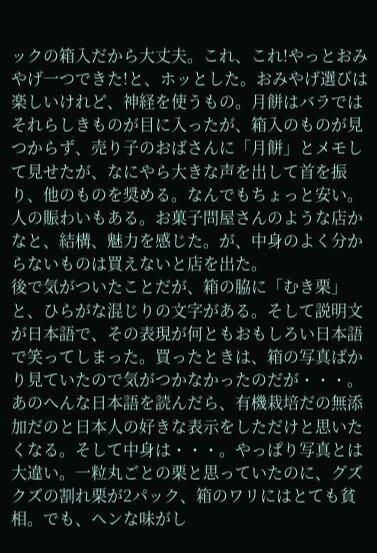ックの箱入だから大丈夫。これ、これ!やっとおみやげ一つできた!と、ホッとした。おみやげ選びは楽しいけれど、神経を使うもの。月餅はバラではそれらしきものが目に入ったが、箱入のものが見つからず、売り子のおばさんに「月餅」とメモして見せたが、なにやら大きな声を出して首を振り、他のものを奨める。なんでもちょっと安い。人の賑わいもある。お菓子問屋さんのような店かなと、結構、魅力を感じた。が、中身のよく分からないものは買えないと店を出た。
後で気がついたことだが、箱の脇に「むき栗」と、ひらがな混じりの文字がある。そして説明文が日本語で、その表現が何ともおもしろい日本語で笑ってしまった。買ったときは、箱の写真ばかり見ていたので気がつかなかったのだが・・・。
あのへんな日本語を読んだら、有機栽培だの無添加だのと日本人の好きな表示をしただけと思いたくなる。そして中身は・・・。やっぱり写真とは大違い。一粒丸ごとの栗と思っていたのに、グズクズの割れ栗が2パック、箱のワリにはとても貧相。でも、ヘンな味がし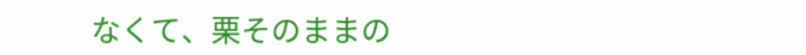なくて、栗そのままの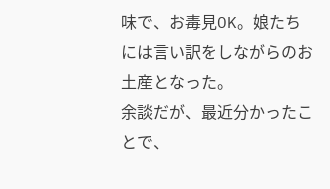味で、お毒見OK。娘たちには言い訳をしながらのお土産となった。
余談だが、最近分かったことで、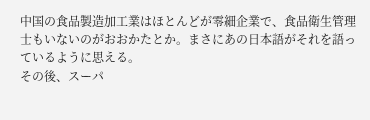中国の食品製造加工業はほとんどが零細企業で、食品衛生管理士もいないのがおおかたとか。まさにあの日本語がそれを語っているように思える。
その後、スーパ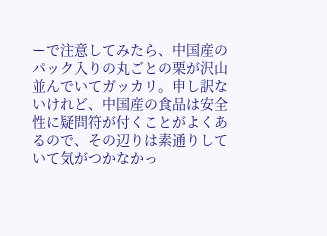ーで注意してみたら、中国産のパック入りの丸ごとの栗が沢山並んでいてガッカリ。申し訳ないけれど、中国産の食品は安全性に疑問符が付くことがよくあるので、その辺りは素通りしていて気がつかなかっ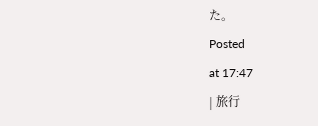た。
Posted
at 17:47
| 旅行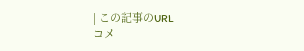| この記事のURL
コメ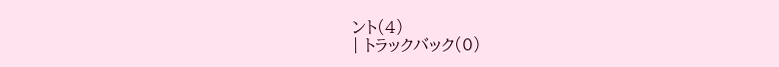ント(4)
| トラックバック(0)